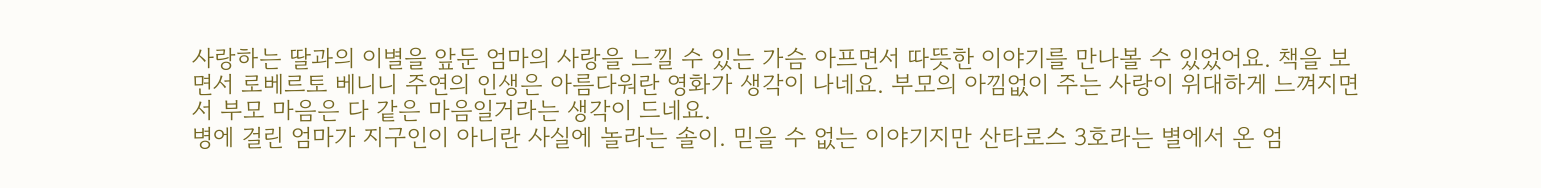사랑하는 딸과의 이별을 앞둔 엄마의 사랑을 느낄 수 있는 가슴 아프면서 따뜻한 이야기를 만나볼 수 있었어요. 책을 보면서 로베르토 베니니 주연의 인생은 아름다워란 영화가 생각이 나네요. 부모의 아낌없이 주는 사랑이 위대하게 느껴지면서 부모 마음은 다 같은 마음일거라는 생각이 드네요.
병에 걸린 엄마가 지구인이 아니란 사실에 놀라는 솔이. 믿을 수 없는 이야기지만 산타로스 3호라는 별에서 온 엄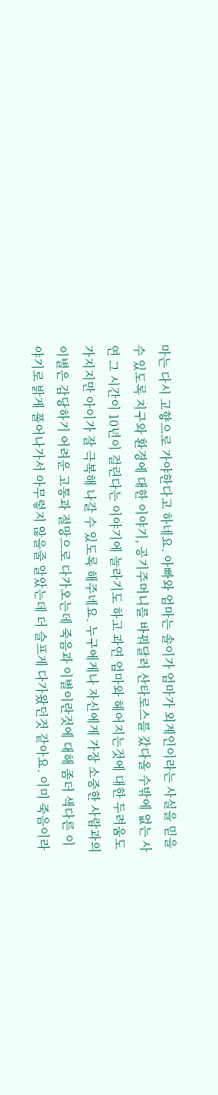마는 다시 고향으로 가야한다고 하네요. 아빠와 엄마는 솔이가 엄마가 외계인이라는 사실을 믿을 수 있도록 지구와 환경에 대한 이야기, 공기주머니를 바꿔달러 산타로스를 갔다올 수밖에 없는 사연 그 시간이 10년이 걸린다는 이야기에 놀라기도 하고 과연 엄마와 헤어지는것에 대한 두려움도 가지지만 아이가 잘 극복해 나갈 수 있도록 해주네요. 누구에게나 자신에게 가장 소중한 사람과의 이별은 감당하기 어려운 고통과 절망으로 다가오는데 죽음과 이별이란것에 대해 좀더 색다른 이야기로 밝게 풀어나가서 아무렇지 않을줄 알았는데 더 슬프게 다가왔던것 같아요. 이미 죽음이라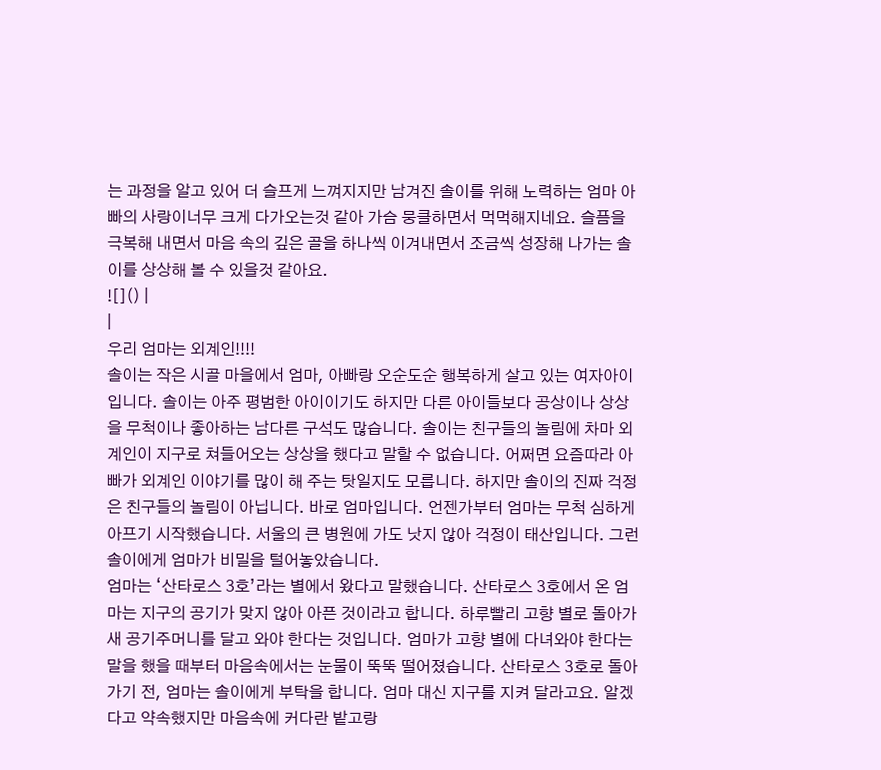는 과정을 알고 있어 더 슬프게 느껴지지만 남겨진 솔이를 위해 노력하는 엄마 아빠의 사랑이너무 크게 다가오는것 같아 가슴 뭉클하면서 먹먹해지네요. 슬픔을 극복해 내면서 마음 속의 깊은 골을 하나씩 이겨내면서 조금씩 성장해 나가는 솔이를 상상해 볼 수 있을것 같아요.
![]() |
|
우리 엄마는 외계인!!!!
솔이는 작은 시골 마을에서 엄마, 아빠랑 오순도순 행복하게 살고 있는 여자아이입니다. 솔이는 아주 평범한 아이이기도 하지만 다른 아이들보다 공상이나 상상을 무척이나 좋아하는 남다른 구석도 많습니다. 솔이는 친구들의 놀림에 차마 외계인이 지구로 쳐들어오는 상상을 했다고 말할 수 없습니다. 어쩌면 요즘따라 아빠가 외계인 이야기를 많이 해 주는 탓일지도 모릅니다. 하지만 솔이의 진짜 걱정은 친구들의 놀림이 아닙니다. 바로 엄마입니다. 언젠가부터 엄마는 무척 심하게 아프기 시작했습니다. 서울의 큰 병원에 가도 낫지 않아 걱정이 태산입니다. 그런 솔이에게 엄마가 비밀을 털어놓았습니다.
엄마는 ‘산타로스 3호’라는 별에서 왔다고 말했습니다. 산타로스 3호에서 온 엄마는 지구의 공기가 맞지 않아 아픈 것이라고 합니다. 하루빨리 고향 별로 돌아가 새 공기주머니를 달고 와야 한다는 것입니다. 엄마가 고향 별에 다녀와야 한다는 말을 했을 때부터 마음속에서는 눈물이 뚝뚝 떨어졌습니다. 산타로스 3호로 돌아가기 전, 엄마는 솔이에게 부탁을 합니다. 엄마 대신 지구를 지켜 달라고요. 알겠다고 약속했지만 마음속에 커다란 밭고랑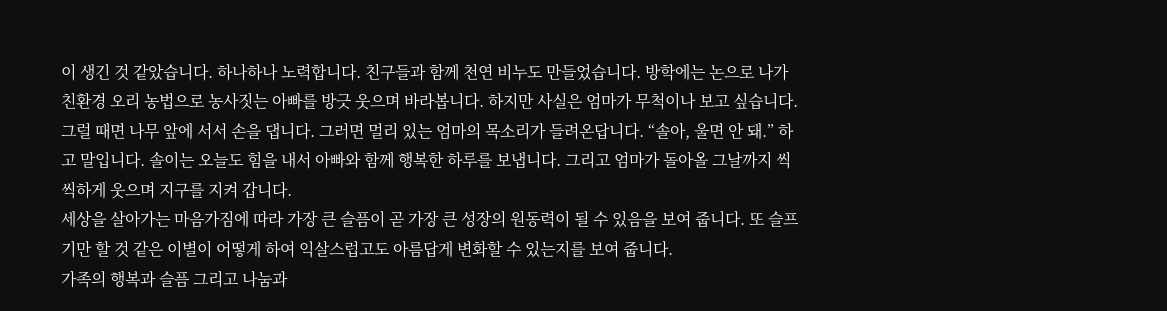이 생긴 것 같았습니다. 하나하나 노력합니다. 친구들과 함께 천연 비누도 만들었습니다. 방학에는 논으로 나가 친환경 오리 농법으로 농사짓는 아빠를 방긋 웃으며 바라봅니다. 하지만 사실은 엄마가 무척이나 보고 싶습니다. 그럴 때면 나무 앞에 서서 손을 댑니다. 그러면 멀리 있는 엄마의 목소리가 들려온답니다. “솔아, 울면 안 돼.” 하고 말입니다. 솔이는 오늘도 힘을 내서 아빠와 함께 행복한 하루를 보냅니다. 그리고 엄마가 돌아올 그날까지 씩씩하게 웃으며 지구를 지켜 갑니다.
세상을 살아가는 마음가짐에 따라 가장 큰 슬픔이 곧 가장 큰 성장의 원동력이 될 수 있음을 보여 줍니다. 또 슬프기만 할 것 같은 이별이 어떻게 하여 익살스럽고도 아름답게 변화할 수 있는지를 보여 줍니다.
가족의 행복과 슬픔 그리고 나눔과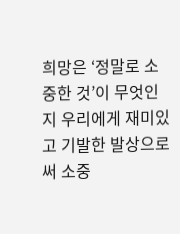희망은 ‘정말로 소중한 것’이 무엇인지 우리에게 재미있고 기발한 발상으로써 소중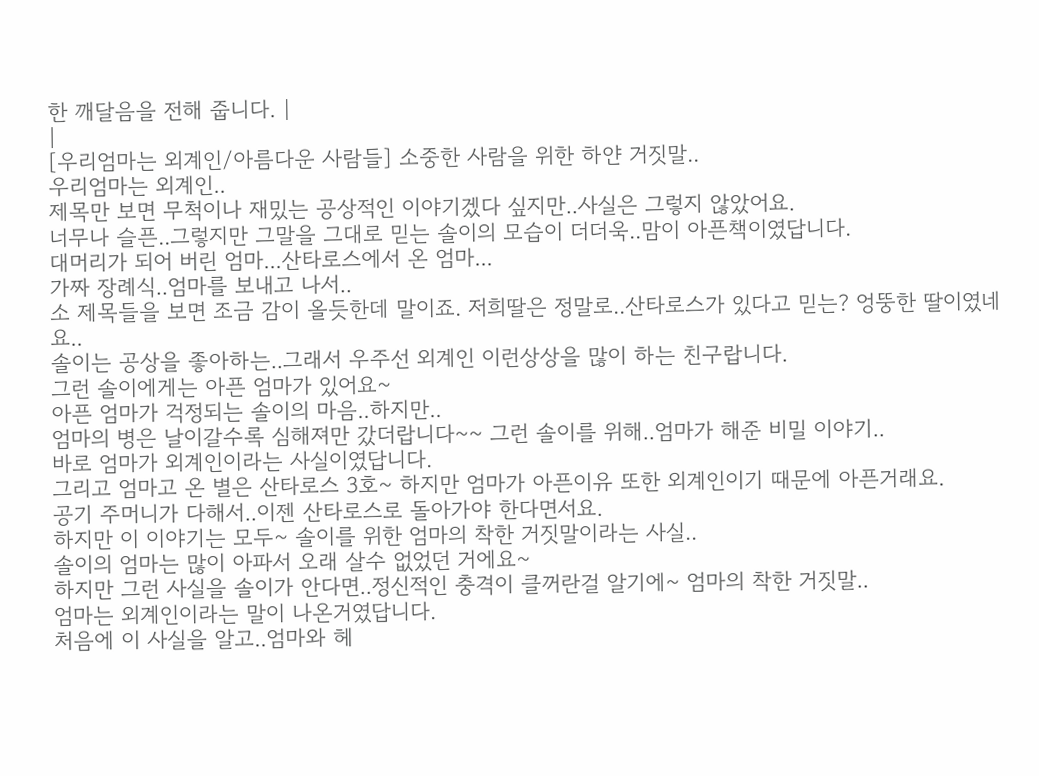한 깨달음을 전해 줍니다. |
|
[우리엄마는 외계인/아름다운 사람들] 소중한 사람을 위한 하얀 거짓말..
우리엄마는 외계인..
제목만 보면 무척이나 재밌는 공상적인 이야기겠다 싶지만..사실은 그렇지 않았어요.
너무나 슬픈..그렇지만 그말을 그대로 믿는 솔이의 모습이 더더욱..맘이 아픈책이였답니다.
대머리가 되어 버린 엄마...산타로스에서 온 엄마...
가짜 장례식..엄마를 보내고 나서..
소 제목들을 보면 조금 감이 올듯한데 말이죠. 저희딸은 정말로..산타로스가 있다고 믿는? 엉뚱한 딸이였네요..
솔이는 공상을 좋아하는..그래서 우주선 외계인 이런상상을 많이 하는 친구랍니다.
그런 솔이에게는 아픈 엄마가 있어요~
아픈 엄마가 걱정되는 솔이의 마음..하지만..
엄마의 병은 날이갈수록 심해져만 갔더랍니다~~ 그런 솔이를 위해..엄마가 해준 비밀 이야기..
바로 엄마가 외계인이라는 사실이였답니다.
그리고 엄마고 온 별은 산타로스 3호~ 하지만 엄마가 아픈이유 또한 외계인이기 때문에 아픈거래요.
공기 주머니가 다해서..이젠 산타로스로 돌아가야 한다면서요.
하지만 이 이야기는 모두~ 솔이를 위한 엄마의 착한 거짓말이라는 사실..
솔이의 엄마는 많이 아파서 오래 살수 없었던 거에요~
하지만 그런 사실을 솔이가 안다면..정신적인 충격이 클꺼란걸 알기에~ 엄마의 착한 거짓말..
엄마는 외계인이라는 말이 나온거였답니다.
처음에 이 사실을 알고..엄마와 헤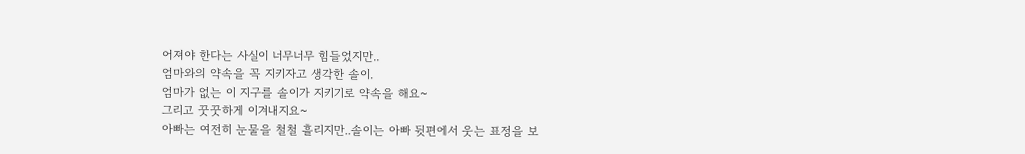어져야 한다는 사실이 너무너무 힘들었지만..
엄마와의 약속을 꼭 지키자고 생각한 솔이.
엄마가 없는 이 지구를 솔이가 지키기로 약속을 해요~
그리고 꿋꿋하게 이겨내지요~
아빠는 여전히 눈물을 철철 흘리지만..솔이는 아빠 뒷편에서 웃는 표정을 보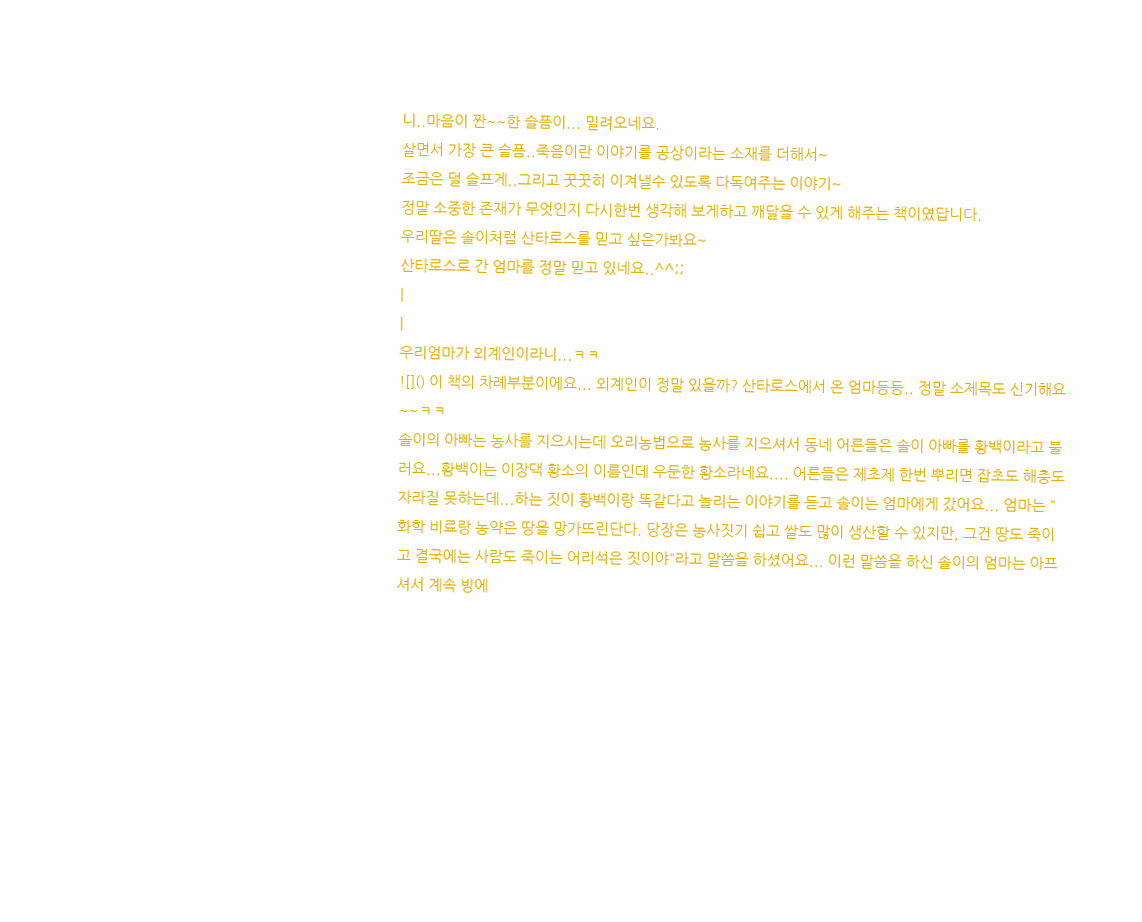니..마음이 짠~~한 슬픔이... 밀려오네요.
살면서 가장 큰 슬픔..죽음이란 이야기를 공상이라는 소재를 더해서~
조금은 덜 슬프게..그리고 꿋꿋히 이겨낼수 있도록 다독여주는 이야기~
정말 소중한 존재가 무엇인지 다시한번 생각해 보게하고 깨달을 수 있게 해주는 책이였답니다.
우리딸은 솔이처럼 산타로스를 믿고 싶은가봐요~
산타로스로 간 엄마를 정말 믿고 있네요..^^;;
|
|
우리엄마가 외계인이라니...ㅋㅋ
![]() 이 책의 차례부분이에요... 외계인이 정말 있을까? 산타로스에서 온 엄마등등.. 정말 소제목도 신기해요~~ㅋㅋ
솔이의 아빠는 농사를 지으시는데 오리농법으로 농사를 지으셔서 동네 어른들은 솔이 아빠를 황백이라고 불러요...황백이는 이장댁 황소의 이름인데 우둔한 황소라네요.... 어른들은 제초제 한번 뿌리면 잡초도 해충도 자라질 못하는데...하는 짓이 황백이랑 똑같다고 놀리는 이야기를 듣고 솔이는 엄마에게 갔어요... 엄마는 "화학 비료랑 농약은 땅을 망가뜨린단다. 당장은 농사짓기 쉽고 쌀도 많이 생산할 수 있지만, 그건 땅도 죽이고 결국에는 사람도 죽이는 어리석은 짓이야"라고 말씀을 하셨어요... 이런 말씀을 하신 솔이의 엄마는 아프셔서 계속 방에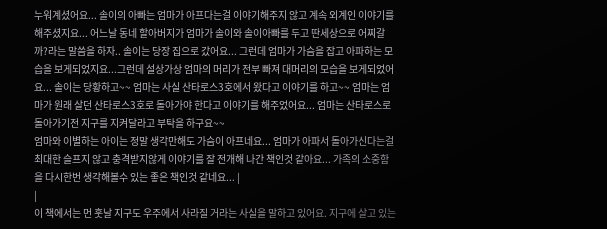누워계셨어요... 솔이의 아빠는 엄마가 아프다는걸 이야기해주지 않고 계속 외계인 이야기를 해주셨지요... 어느날 동네 할아버지가 엄마가 솔이와 솔이아빠를 두고 딴세상으로 어찌갈까?라는 말씀을 하자.. 솔이는 당장 집으로 갔어요... 그런데 엄마가 가슴을 잡고 아파하는 모습을 보게되었지요...그런데 설상가상 엄마의 머리가 전부 빠져 대머리의 모습을 보게되었어요... 솔이는 당황하고~~ 엄마는 사실 산타로스3호에서 왔다고 이야기를 하고~~ 엄마는 엄마가 원래 살던 산타로스3호로 돌아가야 한다고 이야기를 해주었어요... 엄마는 산타로스로 돌아가기전 지구를 지켜달라고 부탁을 하구요~~
엄마와 이별하는 아이는 정말 생각만해도 가슴이 아프네요... 엄마가 아파서 돌아가신다는걸 최대한 슬프지 않고 충격받지않게 이야기를 잘 전개해 나간 책인것 같아요... 가족의 소중함을 다시한번 생각해볼수 있는 좋은 책인것 같네요... |
|
이 책에서는 먼 훗날 지구도 우주에서 사라질 거라는 사실을 말하고 있어요. 지구에 살고 있는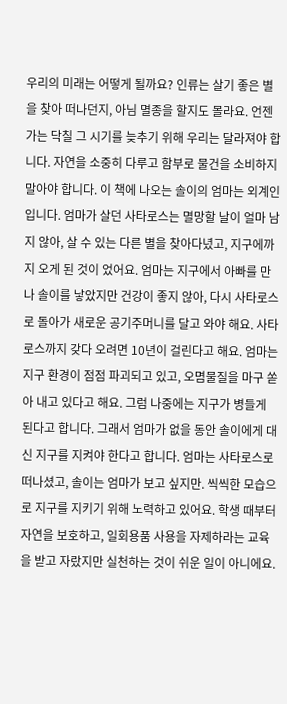우리의 미래는 어떻게 될까요? 인류는 살기 좋은 별을 찾아 떠나던지, 아님 멸종을 할지도 몰라요. 언젠가는 닥칠 그 시기를 늦추기 위해 우리는 달라져야 합니다. 자연을 소중히 다루고 함부로 물건을 소비하지 말아야 합니다. 이 책에 나오는 솔이의 엄마는 외계인입니다. 엄마가 살던 사타로스는 멸망할 날이 얼마 남지 않아, 살 수 있는 다른 별을 찾아다녔고, 지구에까지 오게 된 것이 었어요. 엄마는 지구에서 아빠를 만나 솔이를 낳았지만 건강이 좋지 않아, 다시 사타로스로 돌아가 새로운 공기주머니를 달고 와야 해요. 사타로스까지 갖다 오려면 10년이 걸린다고 해요. 엄마는 지구 환경이 점점 파괴되고 있고, 오몀물질을 마구 쏟아 내고 있다고 해요. 그럼 나중에는 지구가 병들게 된다고 합니다. 그래서 엄마가 없을 동안 솔이에게 대신 지구를 지켜야 한다고 합니다. 엄마는 사타로스로 떠나셨고, 솔이는 엄마가 보고 싶지만. 씩씩한 모습으로 지구를 지키기 위해 노력하고 있어요. 학생 때부터 자연을 보호하고, 일회용품 사용을 자제하라는 교육을 받고 자랐지만 실천하는 것이 쉬운 일이 아니에요.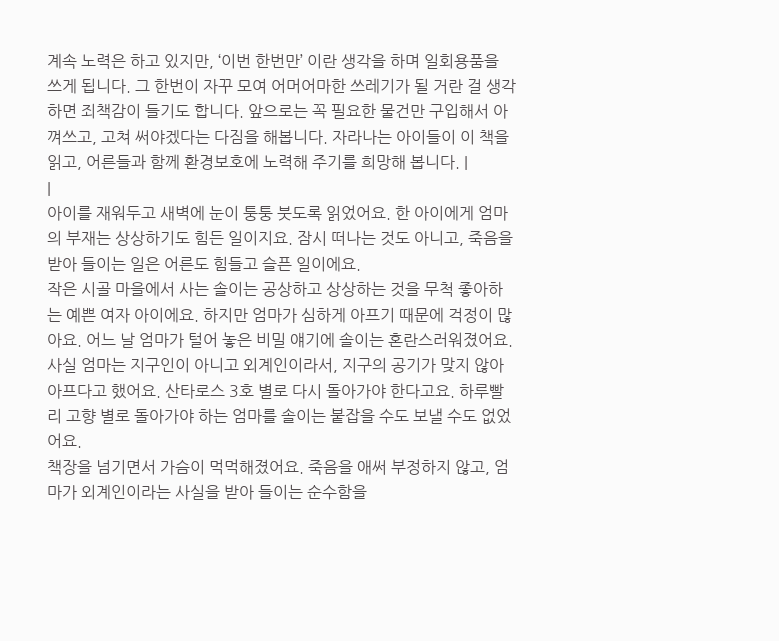계속 노력은 하고 있지만, ‘이번 한번만’ 이란 생각을 하며 일회용품을 쓰게 됩니다. 그 한번이 자꾸 모여 어머어마한 쓰레기가 될 거란 걸 생각하면 죄책감이 들기도 합니다. 앞으로는 꼭 필요한 물건만 구입해서 아껴쓰고, 고쳐 써야겠다는 다짐을 해봅니다. 자라나는 아이들이 이 책을 읽고, 어른들과 함께 환경보호에 노력해 주기를 희망해 봅니다. |
|
아이를 재워두고 새벽에 눈이 퉁퉁 붓도록 읽었어요. 한 아이에게 엄마의 부재는 상상하기도 힘든 일이지요. 잠시 떠나는 것도 아니고, 죽음을 받아 들이는 일은 어른도 힘들고 슬픈 일이에요.
작은 시골 마을에서 사는 솔이는 공상하고 상상하는 것을 무척 좋아하는 예쁜 여자 아이에요. 하지만 엄마가 심하게 아프기 때문에 걱정이 많아요. 어느 날 엄마가 털어 놓은 비밀 얘기에 솔이는 혼란스러워졌어요. 사실 엄마는 지구인이 아니고 외계인이라서, 지구의 공기가 맞지 않아 아프다고 했어요. 산타로스 3호 별로 다시 돌아가야 한다고요. 하루빨리 고향 별로 돌아가야 하는 엄마를 솔이는 붙잡을 수도 보낼 수도 없었어요.
책장을 넘기면서 가슴이 먹먹해졌어요. 죽음을 애써 부정하지 않고, 엄마가 외계인이라는 사실을 받아 들이는 순수함을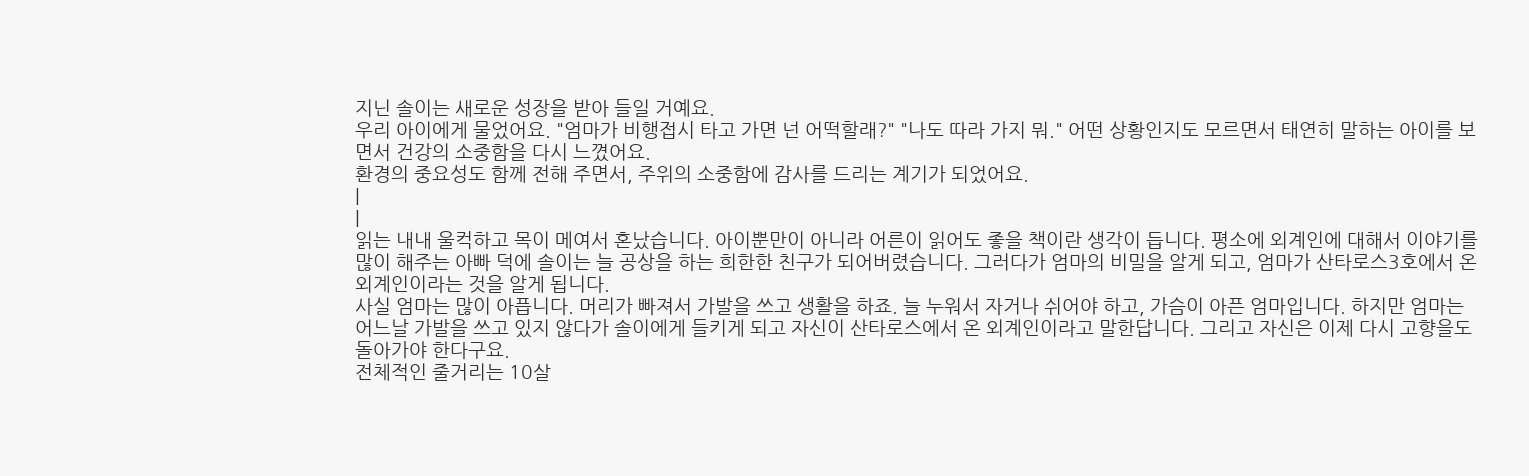지닌 솔이는 새로운 성장을 받아 들일 거예요.
우리 아이에게 물었어요. "엄마가 비행접시 타고 가면 넌 어떡할래?" "나도 따라 가지 뭐." 어떤 상황인지도 모르면서 태연히 말하는 아이를 보면서 건강의 소중함을 다시 느꼈어요.
환경의 중요성도 함께 전해 주면서, 주위의 소중함에 감사를 드리는 계기가 되었어요.
|
|
읽는 내내 울컥하고 목이 메여서 혼났습니다. 아이뿐만이 아니라 어른이 읽어도 좋을 책이란 생각이 듭니다. 평소에 외계인에 대해서 이야기를 많이 해주는 아빠 덕에 솔이는 늘 공상을 하는 희한한 친구가 되어버렸습니다. 그러다가 엄마의 비밀을 알게 되고, 엄마가 산타로스3호에서 온 외계인이라는 것을 알게 됩니다.
사실 엄마는 많이 아픕니다. 머리가 빠져서 가발을 쓰고 생활을 하죠. 늘 누워서 자거나 쉬어야 하고, 가슴이 아픈 엄마입니다. 하지만 엄마는 어느날 가발을 쓰고 있지 않다가 솔이에게 들키게 되고 자신이 산타로스에서 온 외계인이라고 말한답니다. 그리고 자신은 이제 다시 고향을도 돌아가야 한다구요.
전체적인 줄거리는 10살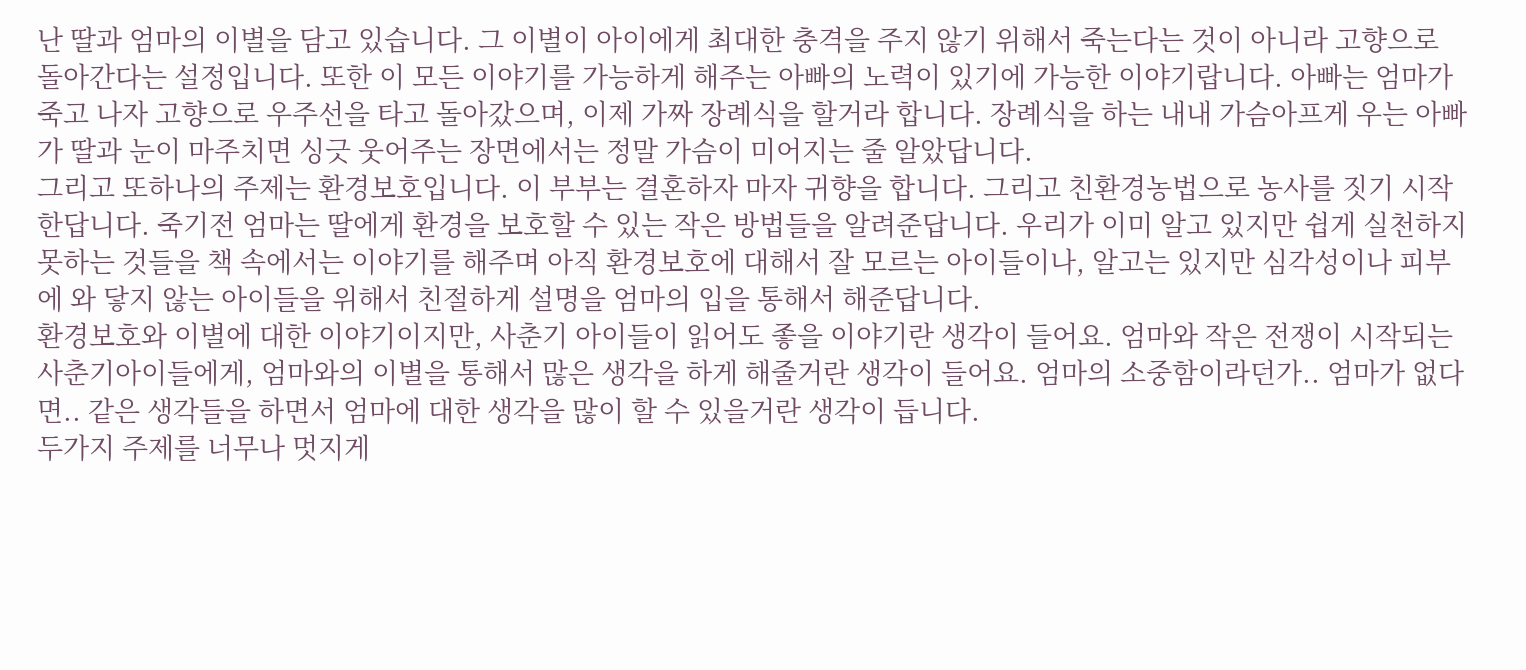난 딸과 엄마의 이별을 담고 있습니다. 그 이별이 아이에게 최대한 충격을 주지 않기 위해서 죽는다는 것이 아니라 고향으로 돌아간다는 설정입니다. 또한 이 모든 이야기를 가능하게 해주는 아빠의 노력이 있기에 가능한 이야기랍니다. 아빠는 엄마가 죽고 나자 고향으로 우주선을 타고 돌아갔으며, 이제 가짜 장례식을 할거라 합니다. 장례식을 하는 내내 가슴아프게 우는 아빠가 딸과 눈이 마주치면 싱긋 웃어주는 장면에서는 정말 가슴이 미어지는 줄 알았답니다.
그리고 또하나의 주제는 환경보호입니다. 이 부부는 결혼하자 마자 귀향을 합니다. 그리고 친환경농법으로 농사를 짓기 시작한답니다. 죽기전 엄마는 딸에게 환경을 보호할 수 있는 작은 방법들을 알려준답니다. 우리가 이미 알고 있지만 쉽게 실천하지 못하는 것들을 책 속에서는 이야기를 해주며 아직 환경보호에 대해서 잘 모르는 아이들이나, 알고는 있지만 심각성이나 피부에 와 닿지 않는 아이들을 위해서 친절하게 설명을 엄마의 입을 통해서 해준답니다.
환경보호와 이별에 대한 이야기이지만, 사춘기 아이들이 읽어도 좋을 이야기란 생각이 들어요. 엄마와 작은 전쟁이 시작되는 사춘기아이들에게, 엄마와의 이별을 통해서 많은 생각을 하게 해줄거란 생각이 들어요. 엄마의 소중함이라던가.. 엄마가 없다면.. 같은 생각들을 하면서 엄마에 대한 생각을 많이 할 수 있을거란 생각이 듭니다.
두가지 주제를 너무나 멋지게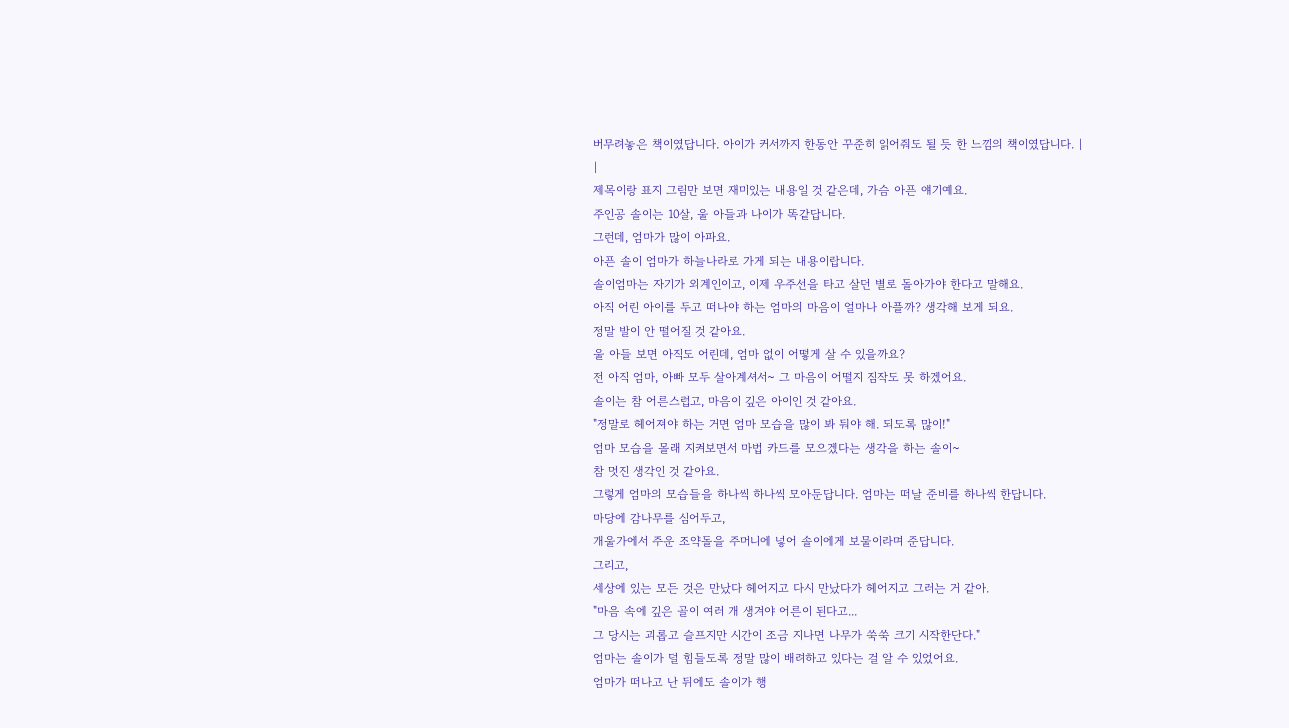버무려놓은 책이였답니다. 아이가 커서까지 한동안 꾸준히 읽어줘도 될 듯 한 느낌의 책이였답니다. |
|
제목이랑 표지 그림만 보면 재미있는 내용일 것 같은데, 가슴 아픈 얘기예요.
주인공 솔이는 10살, 울 아들과 나이가 똑같답니다.
그런데, 엄마가 많이 아파요.
아픈 솔이 엄마가 하늘나라로 가게 되는 내용이랍니다.
솔이엄마는 자기가 외계인이고, 이제 우주선을 타고 살던 별로 돌아가야 한다고 말해요.
아직 어린 아이를 두고 떠나야 하는 엄마의 마음이 얼마나 아플까? 생각해 보게 되요.
정말 발이 안 떨어질 것 같아요.
울 아들 보면 아직도 어린데, 엄마 없이 어떻게 살 수 있을까요?
전 아직 엄마, 아빠 모두 살아계셔서~ 그 마음이 어떨지 짐작도 못 하겠어요.
솔이는 참 어른스럽고, 마음이 깊은 아이인 것 같아요.
"정말로 헤어져야 하는 거면 엄마 모습을 많이 봐 둬야 해. 되도록 많이!"
엄마 모습을 몰래 지켜보면서 마법 카드를 모으겠다는 생각을 하는 솔이~
참 멋진 생각인 것 같아요.
그렇게 엄마의 모습들을 하나씩 하나씩 모아둔답니다. 엄마는 떠날 준비를 하나씩 한답니다.
마당에 감나무를 심어두고,
개울가에서 주운 조약돌을 주머니에 넣어 솔이에게 보물이라며 준답니다.
그리고,
세상에 있는 모든 것은 만났다 헤어지고 다시 만났다가 헤어지고 그러는 거 같아.
"마음 속에 깊은 골이 여러 개 생겨야 어른이 된다고...
그 당시는 괴롭고 슬프지만 시간이 조금 지나면 나무가 쑥쑥 크기 시작한단다."
엄마는 솔이가 덜 힘들도록 정말 많이 배려하고 있다는 걸 알 수 있었어요.
엄마가 떠나고 난 뒤에도 솔이가 행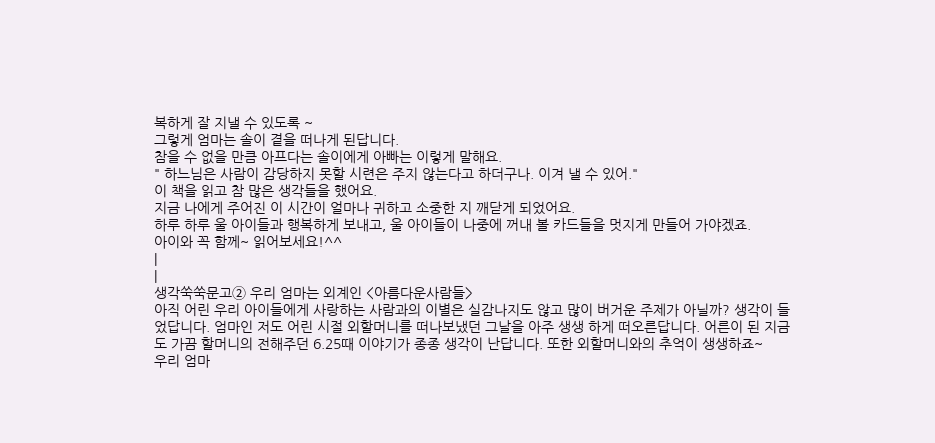복하게 잘 지낼 수 있도록 ~
그렇게 엄마는 솔이 곁을 떠나게 된답니다.
참을 수 없을 만큼 아프다는 솔이에게 아빠는 이렇게 말해요.
" 하느님은 사람이 감당하지 못할 시련은 주지 않는다고 하더구나. 이겨 낼 수 있어."
이 책을 읽고 참 많은 생각들을 했어요.
지금 나에게 주어진 이 시간이 얼마나 귀하고 소중한 지 깨닫게 되었어요.
하루 하루 울 아이들과 행복하게 보내고, 울 아이들이 나중에 꺼내 볼 카드들을 멋지게 만들어 가야겠죠.
아이와 꼭 함께~ 읽어보세요!^^
|
|
생각쑥쑥문고② 우리 엄마는 외계인 <아름다운사람들>
아직 어린 우리 아이들에게 사랑하는 사람과의 이별은 실감나지도 않고 많이 버거운 주제가 아닐까? 생각이 들었답니다. 엄마인 저도 어린 시절 외할머니를 떠나보냈던 그날을 아주 생생 하게 떠오른답니다. 어른이 된 지금도 가끔 할머니의 전해주던 6.25때 이야기가 종종 생각이 난답니다. 또한 외할머니와의 추억이 생생하죠~
우리 엄마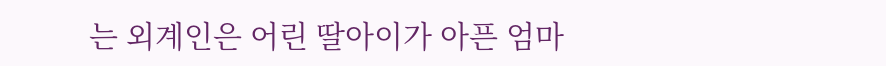는 외계인은 어린 딸아이가 아픈 엄마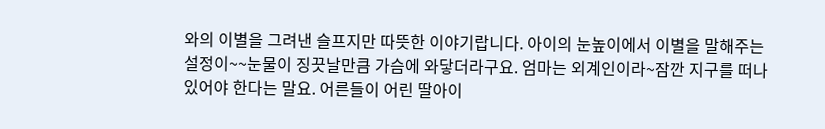와의 이별을 그려낸 슬프지만 따뜻한 이야기랍니다. 아이의 눈높이에서 이별을 말해주는 설정이~~눈물이 징끗날만큼 가슴에 와닿더라구요. 엄마는 외계인이라~잠깐 지구를 떠나있어야 한다는 말요. 어른들이 어린 딸아이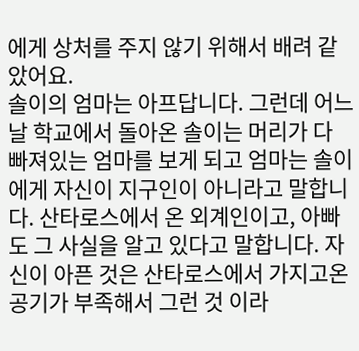에게 상처를 주지 않기 위해서 배려 같았어요.
솔이의 엄마는 아프답니다. 그런데 어느날 학교에서 돌아온 솔이는 머리가 다 빠져있는 엄마를 보게 되고 엄마는 솔이에게 자신이 지구인이 아니라고 말합니다. 산타로스에서 온 외계인이고, 아빠도 그 사실을 알고 있다고 말합니다. 자신이 아픈 것은 산타로스에서 가지고온 공기가 부족해서 그런 것 이라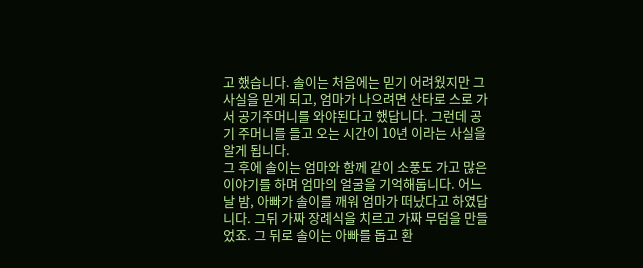고 했습니다. 솔이는 처음에는 믿기 어려웠지만 그 사실을 믿게 되고, 엄마가 나으려면 산타로 스로 가서 공기주머니를 와야된다고 했답니다. 그런데 공기 주머니를 들고 오는 시간이 10년 이라는 사실을 알게 됩니다.
그 후에 솔이는 엄마와 함께 같이 소풍도 가고 많은 이야기를 하며 엄마의 얼굴을 기억해둡니다. 어느날 밤, 아빠가 솔이를 깨워 엄마가 떠났다고 하였답니다. 그뒤 가짜 장례식을 치르고 가짜 무덤을 만들었죠. 그 뒤로 솔이는 아빠를 돕고 환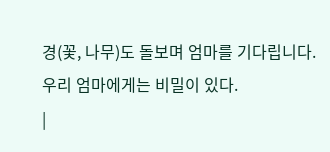경(꽃, 나무)도 돌보며 엄마를 기다립니다.
우리 엄마에게는 비밀이 있다.
|